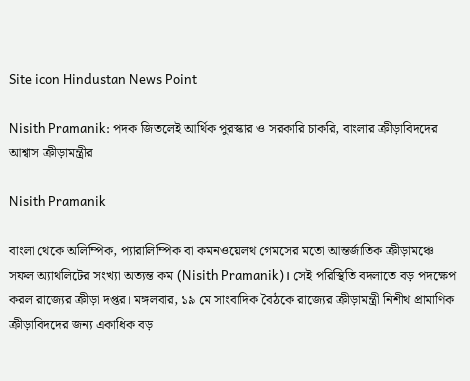Site icon Hindustan News Point

Nisith Pramanik: পদক জিতলেই আর্থিক পুরস্কার ও সরকারি চাকরি, বাংলার ক্রীড়াবিদদের আশ্বাস ক্রীড়ামন্ত্রীর

Nisith Pramanik

বাংলা থেকে অলিম্পিক, প্যারালিম্পিক বা কমনওয়েলথ গেমসের মতো আন্তর্জাতিক ক্রীড়ামঞ্চে সফল অ্যাথলিটের সংখ্যা অত্যন্ত কম (Nisith Pramanik)। সেই পরিস্থিতি বদলাতে বড় পদক্ষেপ করল রাজ্যের ক্রীড়া দপ্তর। মঙ্গলবার, ১৯ মে সাংবাদিক বৈঠকে রাজ্যের ক্রীড়ামন্ত্রী নিশীথ প্রামাণিক ক্রীড়াবিদদের জন্য একাধিক বড়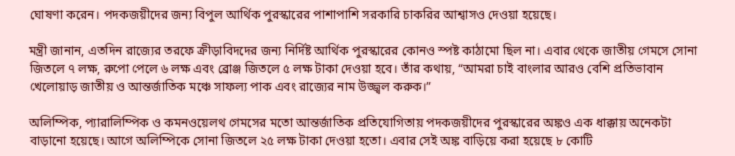ঘোষণা করেন। পদকজয়ীদের জন্য বিপুল আর্থিক পুরস্কারের পাশাপাশি সরকারি চাকরির আশ্বাসও দেওয়া হয়েছে।

মন্ত্রী জানান, এতদিন রাজ্যের তরফে ক্রীড়াবিদদের জন্য নির্দিষ্ট আর্থিক পুরস্কারের কোনও স্পষ্ট কাঠামো ছিল না। এবার থেকে জাতীয় গেমসে সোনা জিতলে ৭ লক্ষ, রুপো পেলে ৬ লক্ষ এবং ব্রোঞ্জ জিতলে ৫ লক্ষ টাকা দেওয়া হবে। তাঁর কথায়, “আমরা চাই বাংলার আরও বেশি প্রতিভাবান খেলোয়াড় জাতীয় ও আন্তর্জাতিক মঞ্চে সাফল্য পাক এবং রাজ্যের নাম উজ্জ্বল করুক।”

অলিম্পিক, প্যারালিম্পিক ও কমনওয়েলথ গেমসের মতো আন্তর্জাতিক প্রতিযোগিতায় পদকজয়ীদের পুরস্কারের অঙ্কও এক ধাক্কায় অনেকটা বাড়ানো হয়েছে। আগে অলিম্পিকে সোনা জিতলে ২৫ লক্ষ টাকা দেওয়া হতো। এবার সেই অঙ্ক বাড়িয়ে করা হয়েছে ৮ কোটি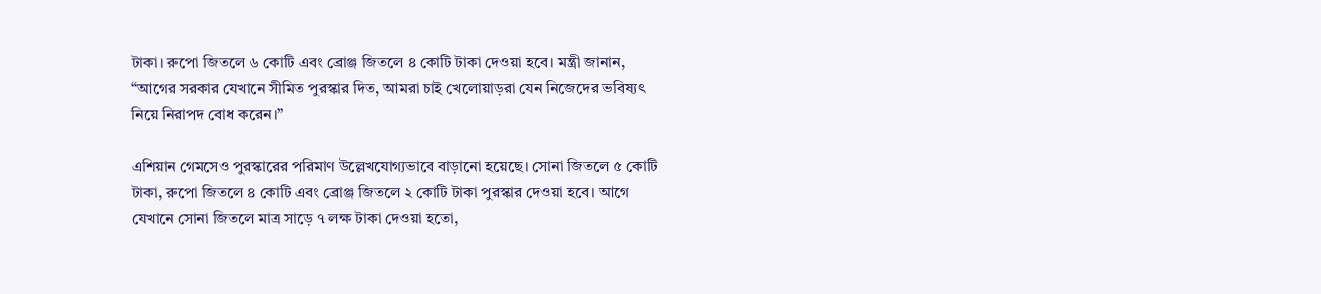টাকা। রুপো জিতলে ৬ কোটি এবং ব্রোঞ্জ জিতলে ৪ কোটি টাকা দেওয়া হবে। মন্ত্রী জানান, “আগের সরকার যেখানে সীমিত পুরস্কার দিত, আমরা চাই খেলোয়াড়রা যেন নিজেদের ভবিষ্যৎ নিয়ে নিরাপদ বোধ করেন।”

এশিয়ান গেমসেও পুরস্কারের পরিমাণ উল্লেখযোগ্যভাবে বাড়ানো হয়েছে। সোনা জিতলে ৫ কোটি টাকা, রুপো জিতলে ৪ কোটি এবং ব্রোঞ্জ জিতলে ২ কোটি টাকা পুরস্কার দেওয়া হবে। আগে যেখানে সোনা জিতলে মাত্র সাড়ে ৭ লক্ষ টাকা দেওয়া হতো,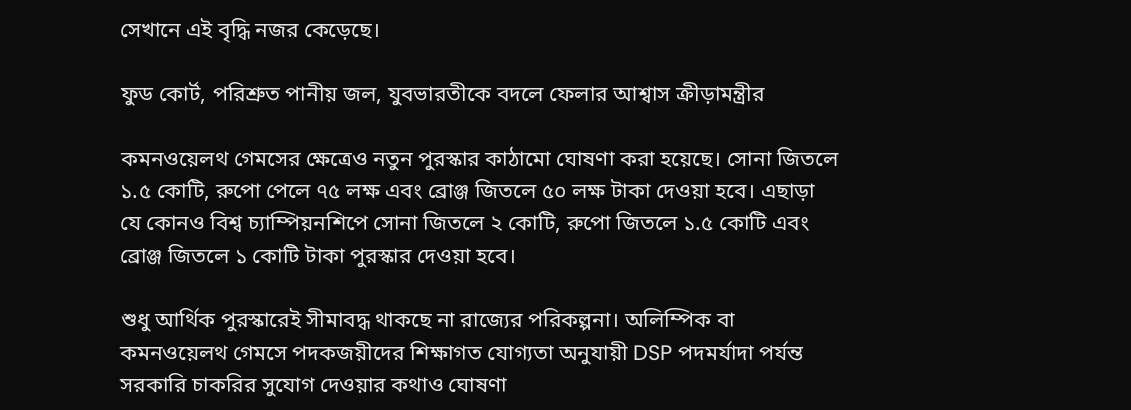সেখানে এই বৃদ্ধি নজর কেড়েছে।

ফুড কোর্ট, পরিশ্রুত পানীয় জল, যুবভারতীকে বদলে ফেলার আশ্বাস ক্রীড়ামন্ত্রীর

কমনওয়েলথ গেমসের ক্ষেত্রেও নতুন পুরস্কার কাঠামো ঘোষণা করা হয়েছে। সোনা জিতলে ১.৫ কোটি, রুপো পেলে ৭৫ লক্ষ এবং ব্রোঞ্জ জিতলে ৫০ লক্ষ টাকা দেওয়া হবে। এছাড়া যে কোনও বিশ্ব চ্যাম্পিয়নশিপে সোনা জিতলে ২ কোটি, রুপো জিতলে ১.৫ কোটি এবং ব্রোঞ্জ জিতলে ১ কোটি টাকা পুরস্কার দেওয়া হবে।

শুধু আর্থিক পুরস্কারেই সীমাবদ্ধ থাকছে না রাজ্যের পরিকল্পনা। অলিম্পিক বা কমনওয়েলথ গেমসে পদকজয়ীদের শিক্ষাগত যোগ্যতা অনুযায়ী DSP পদমর্যাদা পর্যন্ত সরকারি চাকরির সুযোগ দেওয়ার কথাও ঘোষণা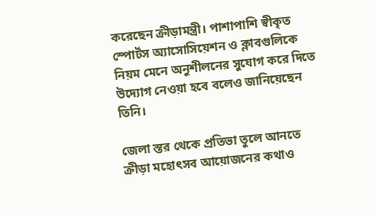করেছেন ক্রীড়ামন্ত্রী। পাশাপাশি স্বীকৃত স্পোর্টস অ্যাসোসিয়েশন ও ক্লাবগুলিকে নিয়ম মেনে অনুশীলনের সুযোগ করে দিতে উদ্যোগ নেওয়া হবে বলেও জানিয়েছেন তিনি।

জেলা স্তর থেকে প্রতিভা তুলে আনতে ক্রীড়া মহোৎসব আয়োজনের কথাও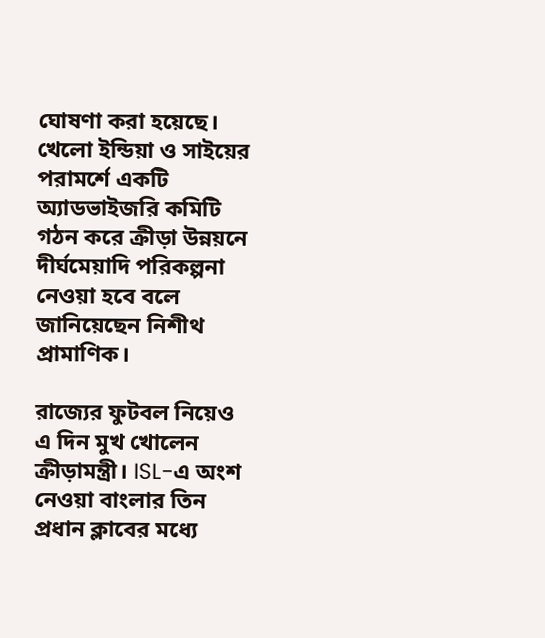ঘোষণা করা হয়েছে। খেলো ইন্ডিয়া ও সাইয়ের পরামর্শে একটি অ্যাডভাইজরি কমিটি গঠন করে ক্রীড়া উন্নয়নে দীর্ঘমেয়াদি পরিকল্পনা নেওয়া হবে বলে জানিয়েছেন নিশীথ প্রামাণিক।

রাজ্যের ফুটবল নিয়েও এ দিন মুখ খোলেন ক্রীড়ামন্ত্রী। ISL-এ অংশ নেওয়া বাংলার তিন প্রধান ক্লাবের মধ্যে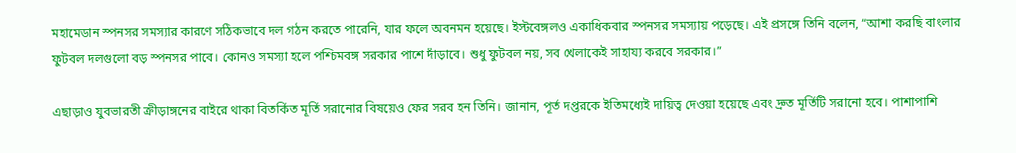মহামেডান স্পনসর সমস্যার কারণে সঠিকভাবে দল গঠন করতে পারেনি, যার ফলে অবনমন হয়েছে। ইস্টবেঙ্গলও একাধিকবার স্পনসর সমস্যায় পড়েছে। এই প্রসঙ্গে তিনি বলেন, “আশা করছি বাংলার ফুটবল দলগুলো বড় স্পনসর পাবে। কোনও সমস্যা হলে পশ্চিমবঙ্গ সরকার পাশে দাঁড়াবে। শুধু ফুটবল নয়, সব খেলাকেই সাহায্য করবে সরকার।”

এছাড়াও যুবভারতী ক্রীড়াঙ্গনের বাইরে থাকা বিতর্কিত মূর্তি সরানোর বিষয়েও ফের সরব হন তিনি। জানান, পূর্ত দপ্তরকে ইতিমধ্যেই দায়িত্ব দেওয়া হয়েছে এবং দ্রুত মূর্তিটি সরানো হবে। পাশাপাশি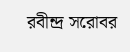রবীন্দ্র সরোবর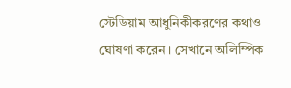স্টেডিয়াম আধুনিকীকরণের কথাও ঘোষণা করেন। সেখানে অলিম্পিক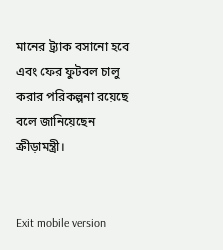মানের ট্র্যাক বসানো হবে এবং ফের ফুটবল চালু করার পরিকল্পনা রয়েছে বলে জানিয়েছেন ক্রীড়ামন্ত্রী।


Exit mobile version